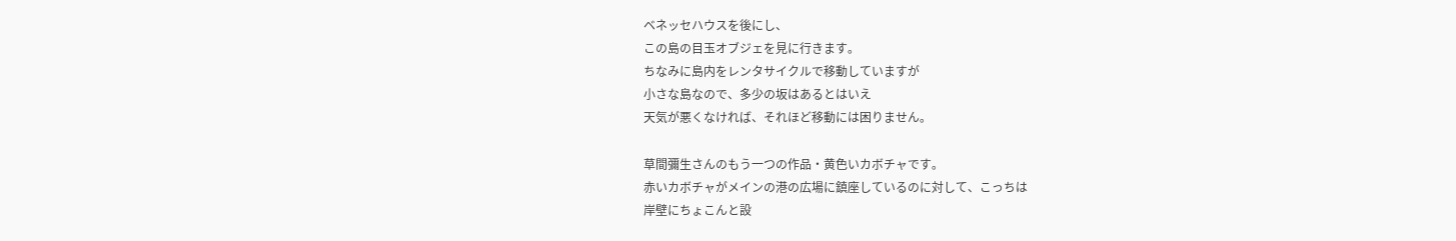ベネッセハウスを後にし、
この島の目玉オブジェを見に行きます。
ちなみに島内をレンタサイクルで移動していますが
小さな島なので、多少の坂はあるとはいえ
天気が悪くなければ、それほど移動には困りません。

草間彌生さんのもう一つの作品・黄色いカボチャです。
赤いカボチャがメインの港の広場に鎮座しているのに対して、こっちは
岸壁にちょこんと設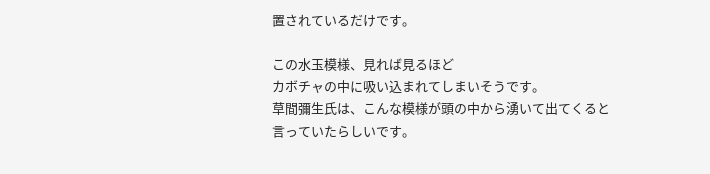置されているだけです。

この水玉模様、見れば見るほど
カボチャの中に吸い込まれてしまいそうです。
草間彌生氏は、こんな模様が頭の中から湧いて出てくると
言っていたらしいです。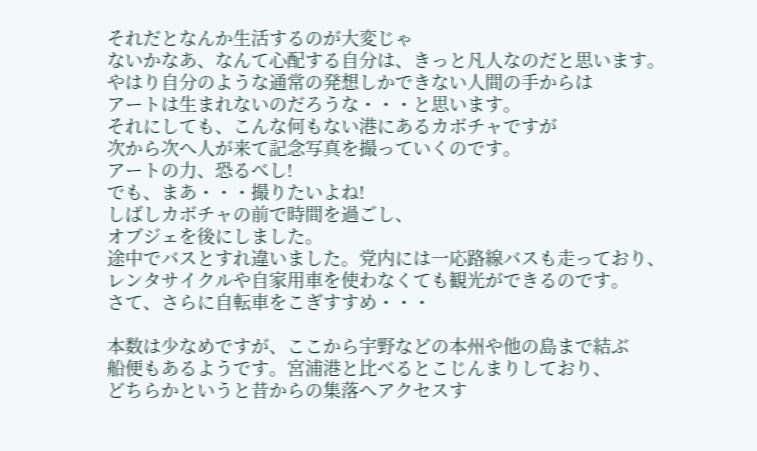それだとなんか生活するのが大変じゃ
ないかなあ、なんて心配する自分は、きっと凡人なのだと思います。
やはり自分のような通常の発想しかできない人間の手からは
アートは生まれないのだろうな・・・と思います。
それにしても、こんな何もない港にあるカボチャですが
次から次へ人が来て記念写真を撮っていくのです。
アートの力、恐るべし!
でも、まあ・・・撮りたいよね!
しばしカボチャの前で時間を過ごし、
オブジェを後にしました。
途中でバスとすれ違いました。党内には一応路線バスも走っており、
レンタサイクルや自家用車を使わなくても観光ができるのです。
さて、さらに自転車をこぎすすめ・・・

本数は少なめですが、ここから宇野などの本州や他の島まで結ぶ
船便もあるようです。宮浦港と比べるとこじんまりしており、
どちらかというと昔からの集落へアクセスす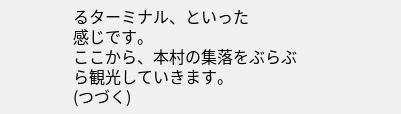るターミナル、といった
感じです。
ここから、本村の集落をぶらぶら観光していきます。
(つづく)